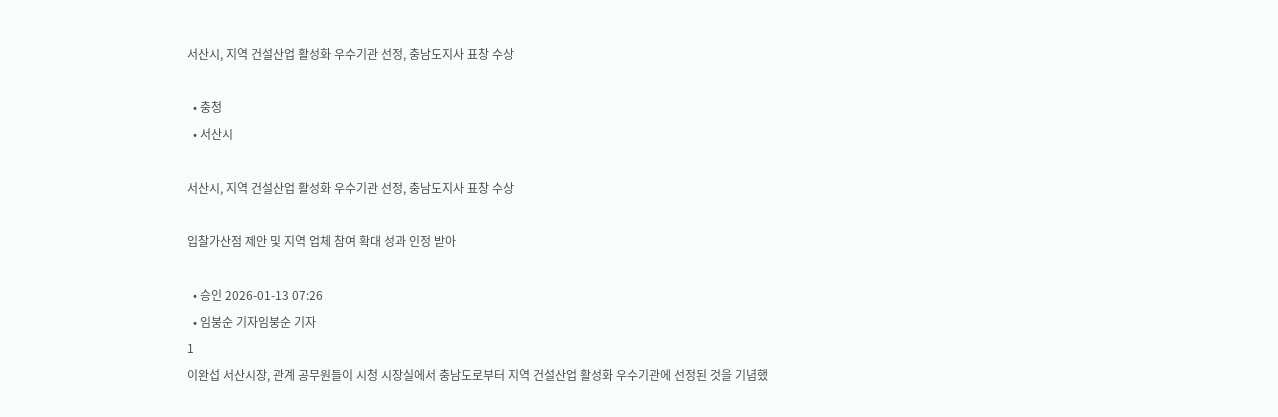서산시, 지역 건설산업 활성화 우수기관 선정, 충남도지사 표창 수상

  • 충청
  • 서산시

서산시, 지역 건설산업 활성화 우수기관 선정, 충남도지사 표창 수상

입찰가산점 제안 및 지역 업체 참여 확대 성과 인정 받아

  • 승인 2026-01-13 07:26
  • 임붕순 기자임붕순 기자
1
이완섭 서산시장, 관계 공무원들이 시청 시장실에서 충남도로부터 지역 건설산업 활성화 우수기관에 선정된 것을 기념했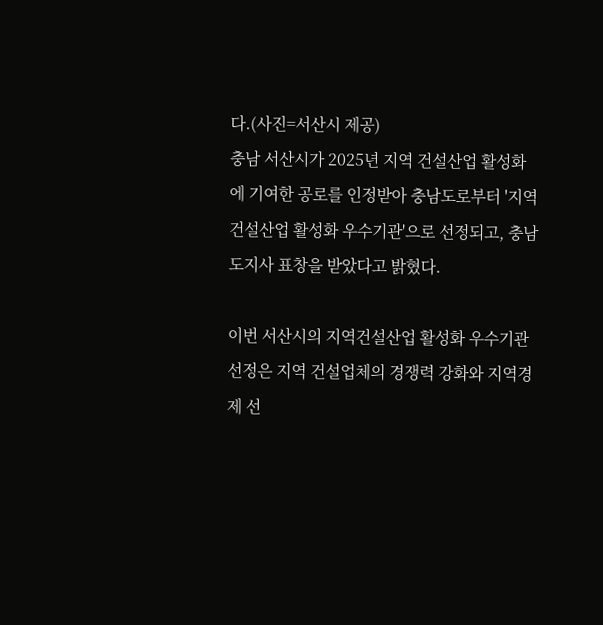다.(사진=서산시 제공)
충남 서산시가 2025년 지역 건설산업 활성화에 기여한 공로를 인정받아 충남도로부터 '지역건설산업 활성화 우수기관'으로 선정되고, 충남도지사 표창을 받았다고 밝혔다.

이번 서산시의 지역건설산업 활성화 우수기관 선정은 지역 건설업체의 경쟁력 강화와 지역경제 선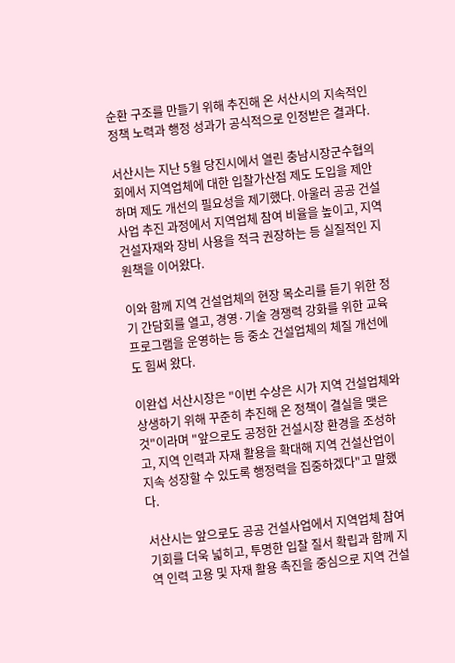순환 구조를 만들기 위해 추진해 온 서산시의 지속적인 정책 노력과 행정 성과가 공식적으로 인정받은 결과다.

서산시는 지난 5월 당진시에서 열린 충남시장군수협의회에서 지역업체에 대한 입찰가산점 제도 도입을 제안하며 제도 개선의 필요성을 제기했다. 아울러 공공 건설사업 추진 과정에서 지역업체 참여 비율을 높이고, 지역 건설자재와 장비 사용을 적극 권장하는 등 실질적인 지원책을 이어왔다.

이와 함께 지역 건설업체의 현장 목소리를 듣기 위한 정기 간담회를 열고, 경영·기술 경쟁력 강화를 위한 교육 프로그램을 운영하는 등 중소 건설업체의 체질 개선에도 힘써 왔다.

이완섭 서산시장은 "이번 수상은 시가 지역 건설업체와 상생하기 위해 꾸준히 추진해 온 정책이 결실을 맺은 것"이라며 "앞으로도 공정한 건설시장 환경을 조성하고, 지역 인력과 자재 활용을 확대해 지역 건설산업이 지속 성장할 수 있도록 행정력을 집중하겠다"고 말했다.

서산시는 앞으로도 공공 건설사업에서 지역업체 참여 기회를 더욱 넓히고, 투명한 입찰 질서 확립과 함께 지역 인력 고용 및 자재 활용 촉진을 중심으로 지역 건설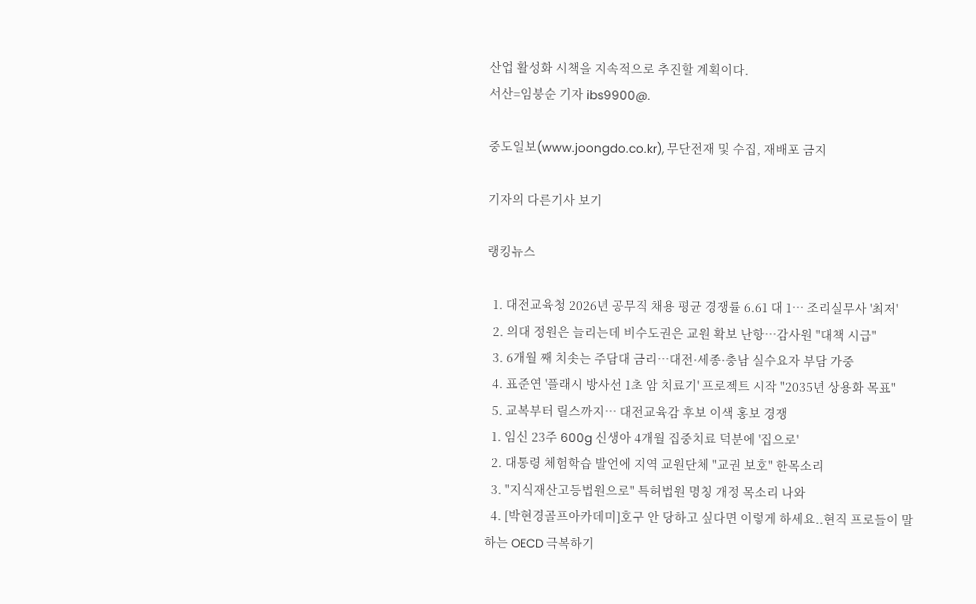산업 활성화 시책을 지속적으로 추진할 계획이다.
서산=임붕순 기자 ibs9900@.

중도일보(www.joongdo.co.kr), 무단전재 및 수집, 재배포 금지

기자의 다른기사 보기

랭킹뉴스

  1. 대전교육청 2026년 공무직 채용 평균 경쟁률 6.61 대 1… 조리실무사 '최저'
  2. 의대 정원은 늘리는데 비수도권은 교원 확보 난항…감사원 "대책 시급"
  3. 6개월 째 치솟는 주담대 금리…대전·세종·충남 실수요자 부담 가중
  4. 표준연 '플래시 방사선 1초 암 치료기' 프로젝트 시작 "2035년 상용화 목표"
  5. 교복부터 릴스까지… 대전교육감 후보 이색 홍보 경쟁
  1. 임신 23주 600g 신생아 4개월 집중치료 덕분에 '집으로'
  2. 대통령 체험학습 발언에 지역 교원단체 "교권 보호" 한목소리
  3. "지식재산고등법원으로" 특허법원 명칭 개정 목소리 나와
  4. [박현경골프아카데미]호구 안 당하고 싶다면 이렇게 하세요..현직 프로들이 말하는 OECD 극복하기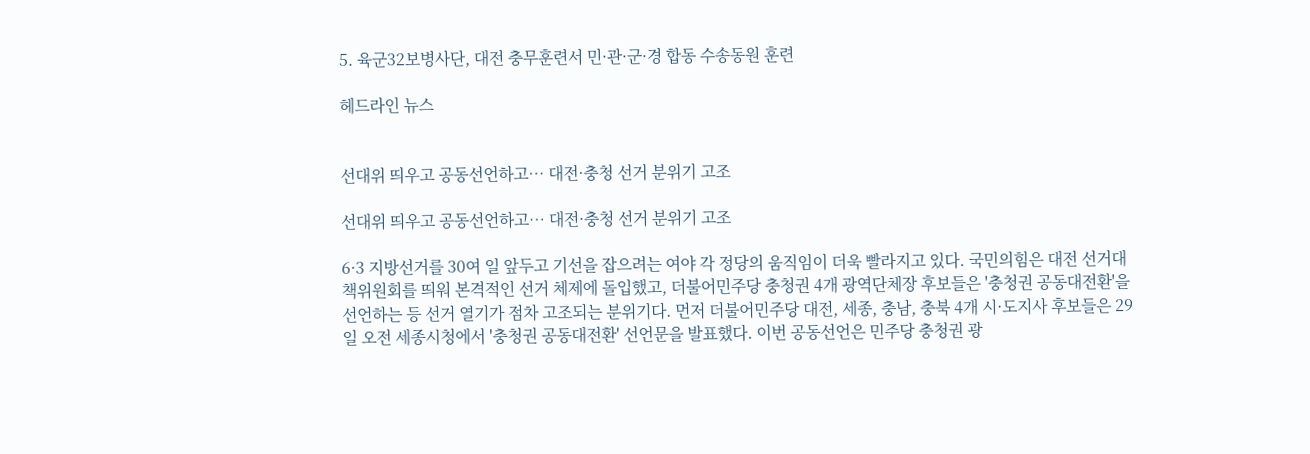5. 육군32보병사단, 대전 충무훈련서 민·관·군·경 합동 수송동원 훈련

헤드라인 뉴스


선대위 띄우고 공동선언하고… 대전·충청 선거 분위기 고조

선대위 띄우고 공동선언하고… 대전·충청 선거 분위기 고조

6·3 지방선거를 30여 일 앞두고 기선을 잡으려는 여야 각 정당의 움직임이 더욱 빨라지고 있다. 국민의힘은 대전 선거대책위원회를 띄워 본격적인 선거 체제에 돌입했고, 더불어민주당 충청권 4개 광역단체장 후보들은 '충청권 공동대전환'을 선언하는 등 선거 열기가 점차 고조되는 분위기다. 먼저 더불어민주당 대전, 세종, 충남, 충북 4개 시·도지사 후보들은 29일 오전 세종시청에서 '충청권 공동대전환' 선언문을 발표했다. 이번 공동선언은 민주당 충청권 광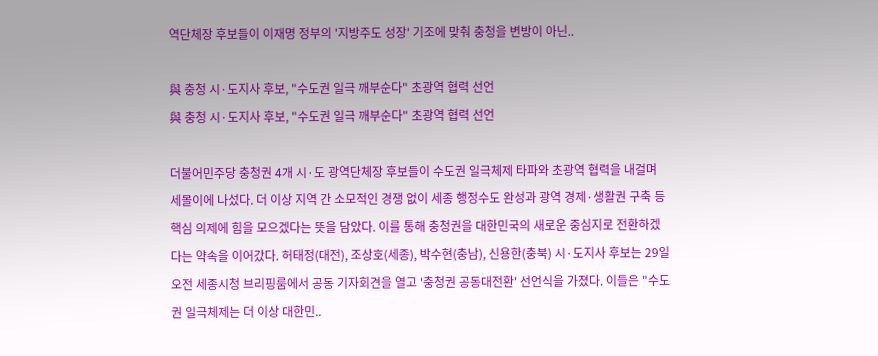역단체장 후보들이 이재명 정부의 '지방주도 성장' 기조에 맞춰 충청을 변방이 아닌..

與 충청 시·도지사 후보, "수도권 일극 깨부순다" 초광역 협력 선언
與 충청 시·도지사 후보, "수도권 일극 깨부순다" 초광역 협력 선언

더불어민주당 충청권 4개 시·도 광역단체장 후보들이 수도권 일극체제 타파와 초광역 협력을 내걸며 세몰이에 나섰다. 더 이상 지역 간 소모적인 경쟁 없이 세종 행정수도 완성과 광역 경제·생활권 구축 등 핵심 의제에 힘을 모으겠다는 뜻을 담았다. 이를 통해 충청권을 대한민국의 새로운 중심지로 전환하겠다는 약속을 이어갔다. 허태정(대전), 조상호(세종), 박수현(충남), 신용한(충북) 시·도지사 후보는 29일 오전 세종시청 브리핑룸에서 공동 기자회견을 열고 '충청권 공동대전환' 선언식을 가졌다. 이들은 "수도권 일극체제는 더 이상 대한민..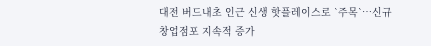대전 버드내초 인근 신생 핫플레이스로 `주목`…신규 창업점포 지속적 증가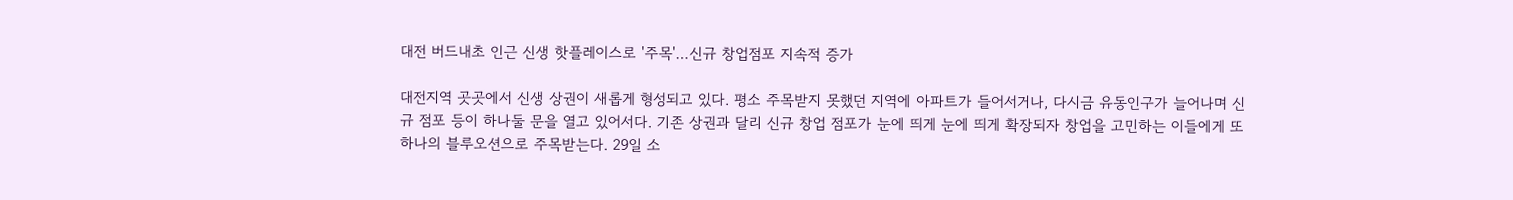대전 버드내초 인근 신생 핫플레이스로 '주목'…신규 창업점포 지속적 증가

대전지역 곳곳에서 신생 상권이 새롭게 형성되고 있다. 평소 주목받지 못했던 지역에 아파트가 들어서거나, 다시금 유동인구가 늘어나며 신규 점포 등이 하나둘 문을 열고 있어서다. 기존 상권과 달리 신규 창업 점포가 눈에 띄게 눈에 띄게 확장되자 창업을 고민하는 이들에게 또 하나의 블루오션으로 주목받는다. 29일 소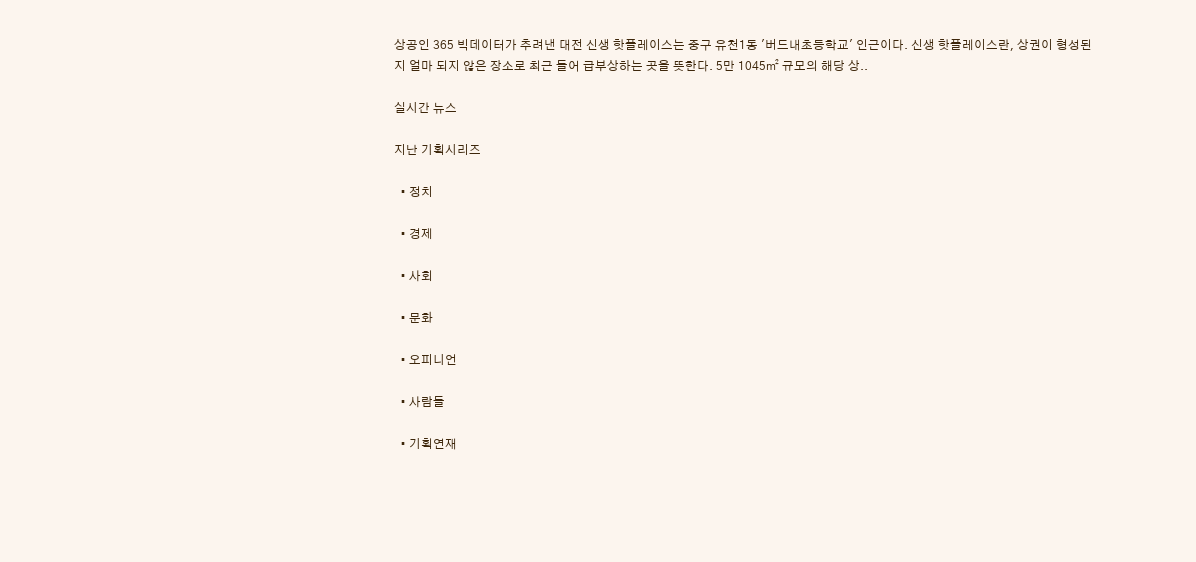상공인 365 빅데이터가 추려낸 대전 신생 핫플레이스는 중구 유천1동 '버드내초등학교' 인근이다. 신생 핫플레이스란, 상권이 형성된 지 얼마 되지 않은 장소로 최근 들어 급부상하는 곳을 뜻한다. 5만 1045㎡ 규모의 해당 상..

실시간 뉴스

지난 기획시리즈

  • 정치

  • 경제

  • 사회

  • 문화

  • 오피니언

  • 사람들

  • 기획연재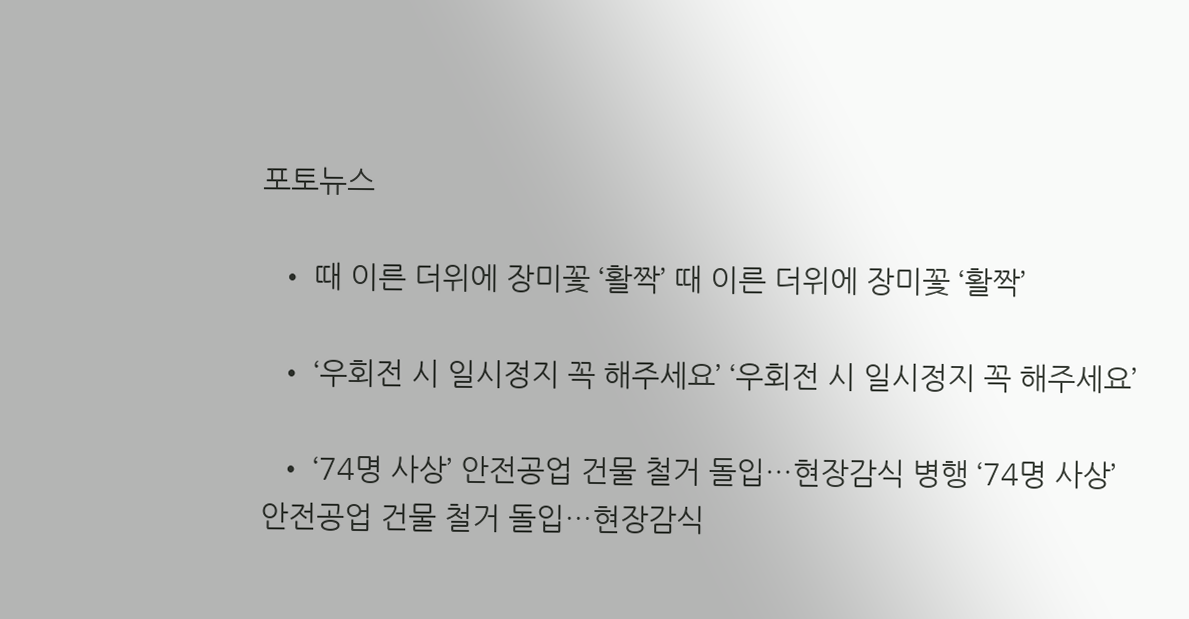포토뉴스

  • 때 이른 더위에 장미꽃 ‘활짝’ 때 이른 더위에 장미꽃 ‘활짝’

  • ‘우회전 시 일시정지 꼭 해주세요’ ‘우회전 시 일시정지 꼭 해주세요’

  • ‘74명 사상’ 안전공업 건물 철거 돌입…현장감식 병행 ‘74명 사상’ 안전공업 건물 철거 돌입…현장감식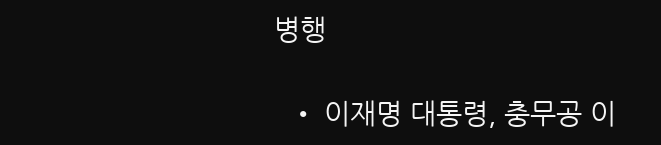병행

  • 이재명 대통령, 충무공 이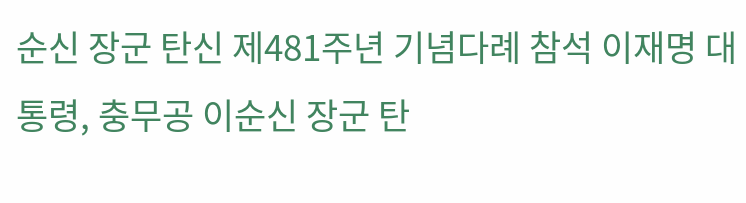순신 장군 탄신 제481주년 기념다례 참석 이재명 대통령, 충무공 이순신 장군 탄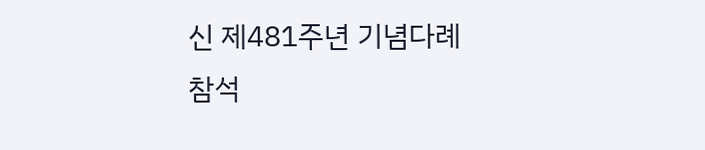신 제481주년 기념다례 참석